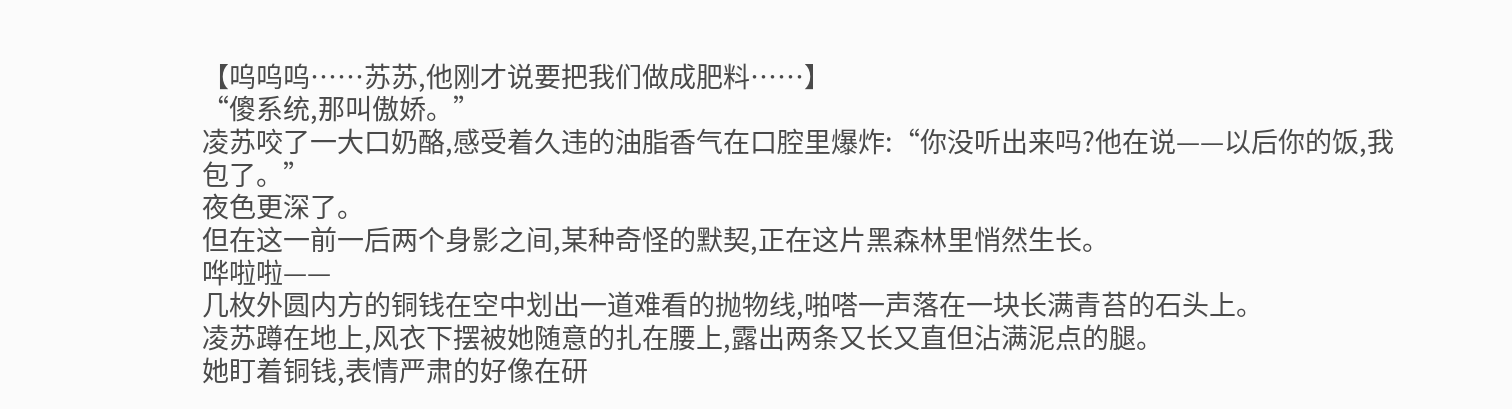【呜呜呜……苏苏,他刚才说要把我们做成肥料……】
“傻系统,那叫傲娇。”
凌苏咬了一大口奶酪,感受着久违的油脂香气在口腔里爆炸:“你没听出来吗?他在说——以后你的饭,我包了。”
夜色更深了。
但在这一前一后两个身影之间,某种奇怪的默契,正在这片黑森林里悄然生长。
哗啦啦——
几枚外圆内方的铜钱在空中划出一道难看的抛物线,啪嗒一声落在一块长满青苔的石头上。
凌苏蹲在地上,风衣下摆被她随意的扎在腰上,露出两条又长又直但沾满泥点的腿。
她盯着铜钱,表情严肃的好像在研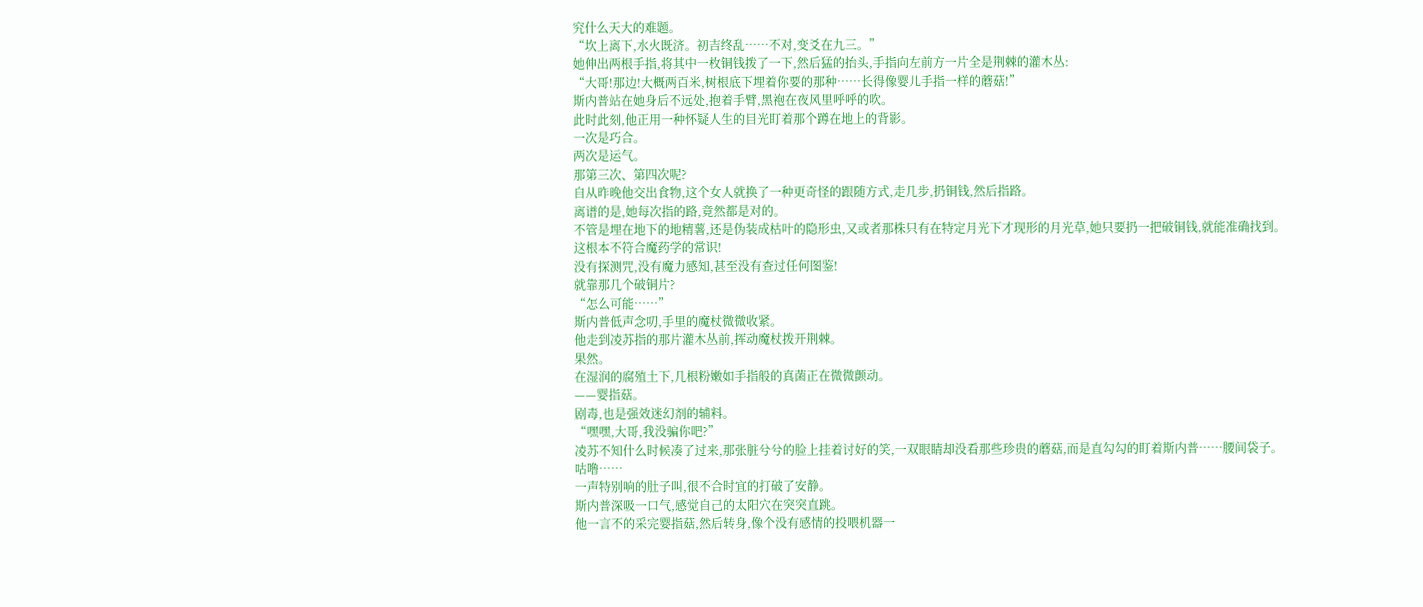究什么天大的难题。
“坎上离下,水火既济。初吉终乱……不对,变爻在九三。”
她伸出两根手指,将其中一枚铜钱拨了一下,然后猛的抬头,手指向左前方一片全是荆棘的灌木丛:
“大哥!那边!大概两百米,树根底下埋着你要的那种……长得像婴儿手指一样的蘑菇!”
斯内普站在她身后不远处,抱着手臂,黑袍在夜风里呼呼的吹。
此时此刻,他正用一种怀疑人生的目光盯着那个蹲在地上的背影。
一次是巧合。
两次是运气。
那第三次、第四次呢?
自从昨晚他交出食物,这个女人就换了一种更奇怪的跟随方式,走几步,扔铜钱,然后指路。
离谱的是,她每次指的路,竟然都是对的。
不管是埋在地下的地精薯,还是伪装成枯叶的隐形虫,又或者那株只有在特定月光下才现形的月光草,她只要扔一把破铜钱,就能准确找到。
这根本不符合魔药学的常识!
没有探测咒,没有魔力感知,甚至没有查过任何图鉴!
就靠那几个破铜片?
“怎么可能……”
斯内普低声念叨,手里的魔杖微微收紧。
他走到凌苏指的那片灌木丛前,挥动魔杖拨开荆棘。
果然。
在湿润的腐殖土下,几根粉嫩如手指般的真菌正在微微颤动。
——婴指菇。
剧毒,也是强效迷幻剂的辅料。
“嘿嘿,大哥,我没骗你吧?”
凌苏不知什么时候凑了过来,那张脏兮兮的脸上挂着讨好的笑,一双眼睛却没看那些珍贵的蘑菇,而是直勾勾的盯着斯内普……腰间袋子。
咕噜……
一声特别响的肚子叫,很不合时宜的打破了安静。
斯内普深吸一口气,感觉自己的太阳穴在突突直跳。
他一言不的采完婴指菇,然后转身,像个没有感情的投喂机器一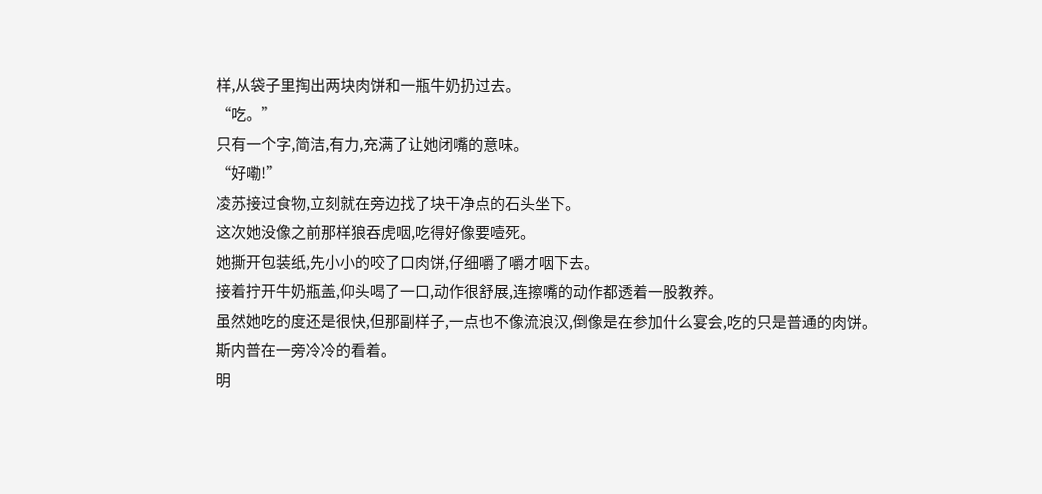样,从袋子里掏出两块肉饼和一瓶牛奶扔过去。
“吃。”
只有一个字,简洁,有力,充满了让她闭嘴的意味。
“好嘞!”
凌苏接过食物,立刻就在旁边找了块干净点的石头坐下。
这次她没像之前那样狼吞虎咽,吃得好像要噎死。
她撕开包装纸,先小小的咬了口肉饼,仔细嚼了嚼才咽下去。
接着拧开牛奶瓶盖,仰头喝了一口,动作很舒展,连擦嘴的动作都透着一股教养。
虽然她吃的度还是很快,但那副样子,一点也不像流浪汉,倒像是在参加什么宴会,吃的只是普通的肉饼。
斯内普在一旁冷冷的看着。
明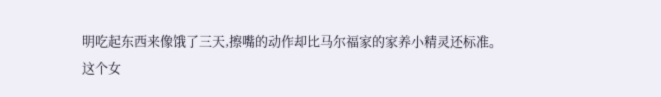明吃起东西来像饿了三天,擦嘴的动作却比马尔福家的家养小精灵还标准。
这个女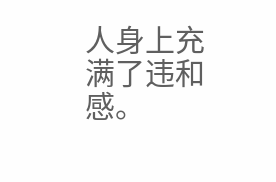人身上充满了违和感。